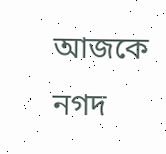আজকে নগদ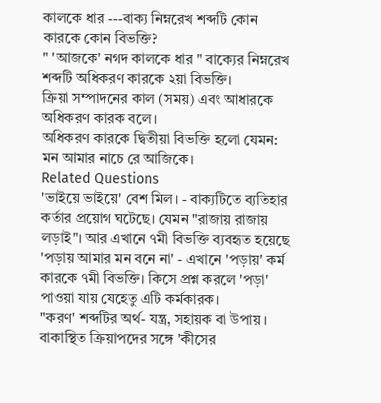কালকে ধার ---বাক্য নিম্নরেখ শব্দটি কোন কারকে কোন বিভক্তি?
" 'আজকে' নগদ কালকে ধার " বাক্যের নিম্নরেখ শব্দটি অধিকরণ কারকে ২য়া বিভক্তি।
ক্রিয়া সম্পাদনের কাল (সময়) এবং আধারকে অধিকরণ কারক বলে।
অধিকরণ কারকে দ্বিতীয়া বিভক্তি হলো যেমন: মন আমার নাচে রে আজিকে।
Related Questions
'ভাইয়ে ভাইয়ে' বেশ মিল। - বাক্যটিতে ব্যতিহার কর্তার প্রয়োগ ঘটেছে। যেমন "রাজায় রাজায় লড়াই"। আর এখানে ৭মী বিভক্তি ব্যবহৃত হয়েছে
'পড়ায় আমার মন বনে না' - এখানে 'পড়ায়' কর্ম কারকে ৭মী বিভক্তি। কিসে প্রশ্ন করলে 'পড়া' পাওয়া যায় যেহেতু এটি কর্মকারক।
"করণ' শব্দটির অর্থ- যন্ত্র, সহায়ক বা উপায় ।
বাকাস্থিত ক্রিয়াপদের সঙ্গে 'কীসের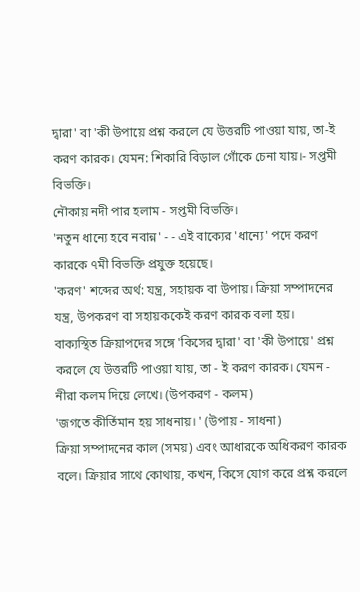দ্বারা' বা 'কী উপায়ে প্রশ্ন করলে যে উত্তরটি পাওয়া যায়, তা-ই করণ কারক। যেমন: শিকারি বিড়াল গোঁকে চেনা যায়।- সপ্তমী বিভক্তি।
নৌকায় নদী পার হলাম - সপ্তমী বিভক্তি।
'নতুন ধান্যে হবে নবান্ন' - - এই বাক্যের 'ধান্যে' পদে করণ কারকে ৭মী বিভক্তি প্রযুক্ত হয়েছে।
'করণ' শব্দের অর্থ: যন্ত্র, সহায়ক বা উপায়। ক্রিয়া সম্পাদনের যন্ত্র, উপকরণ বা সহায়ককেই করণ কারক বলা হয়।
বাক্যস্থিত ক্রিয়াপদের সঙ্গে 'কিসের দ্বারা' বা 'কী উপায়ে' প্রশ্ন করলে যে উত্তরটি পাওয়া যায়, তা - ই করণ কারক। যেমন -
নীরা কলম দিয়ে লেখে। (উপকরণ - কলম)
'জগতে কীর্তিমান হয় সাধনায়। ' (উপায় - সাধনা)
ক্রিয়া সম্পাদনের কাল (সময়) এবং আধারকে অধিকরণ কারক বলে। ক্রিয়ার সাথে কোথায়, কখন, কিসে যোগ করে প্রশ্ন করলে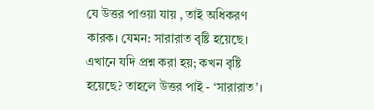যে উত্তর পাওয়া যায় , তাই অধিকরণ কারক। যেমন: সারারাত বৃষ্টি হয়েছে। এখানে যদি প্রশ্ন করা হয়; কখন বৃষ্টি হয়েছে? তাহলে উত্তর পাই - ‘সারারাত’।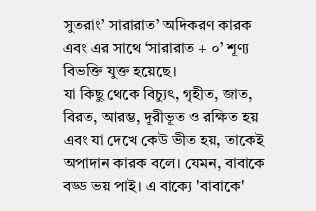সুতরাং’ সারারাত’ অদিকরণ কারক এবং এর সাথে ‘সারারাত + ০’ শূণ্য বিভক্তি যুক্ত হয়েছে।
যা কিছু থেকে বিচ্যুৎ, গৃহীত, জাত, বিরত, আরম্ভ, দূরীভূত ও রক্ষিত হয় এবং যা দেখে কেউ ভীত হয়, তাকেই অপাদান কারক বলে। যেমন, বাবাকে বড্ড ভয় পাই। এ বাক্যে 'বাবাকে'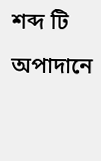শব্দ টি অপাদানে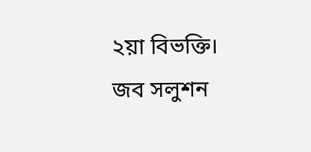২য়া বিভক্তি।
জব সলুশন